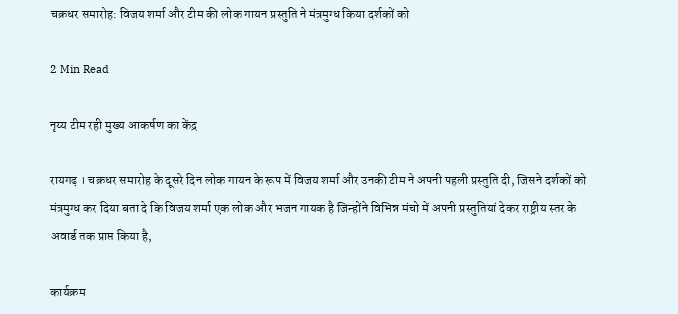चक्रधर समारोह: विजय शर्मा और टीम की लोक गायन प्रस्तुति ने मंत्रमुग्ध किया दर्शकों को

2 Min Read

नृय्य टीम रही मुख्य आकर्षण का केंद्र

रायगढ़ । चक्रधर समारोह के दूसरे दिन लोक गायन के रूप में विजय शर्मा और उनकी टीम ने अपनी पहली प्रस्तुति दी, जिसने दर्शकों को मंत्रमुग्ध कर दिया बता दे कि विजय शर्मा एक लोक और भजन गायक है जिन्होंने विभिन्न मंचो में अपनी प्रस्तुतियां देकर राष्ट्रीय स्तर के अवार्ड तक प्राप्त किया है,

कार्यक्रम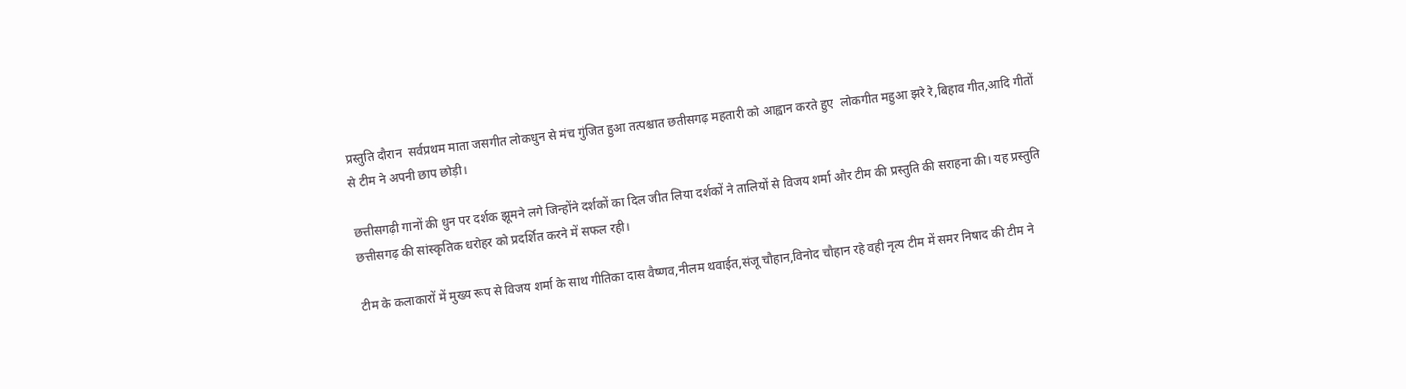प्रस्तुति दौरान  सर्वप्रथम माता जसगीत लोकधुन से मंच गुंजित हुआ तत्पश्चात छतीसगढ़ महतारी को आह्वान करते हुए  लोकगीत महुआ झरे रे,बिहाव गीत,आदि गीतों से टीम ने अपनी छाप छोड़ी।

छत्तीसगढ़ी गानों की धुन पर दर्शक झूमने लगे जिन्होंने दर्शकों का दिल जीत लिया दर्शकों ने तालियों से विजय शर्मा और टीम की प्रस्तुति की सराहना की। यह प्रस्तुति छत्तीसगढ़ की सांस्कृतिक धरोहर को प्रदर्शित करने में सफल रही।

टीम के कलाकारों में मुख्य रूप से विजय शर्मा के साथ गीतिका दास वैष्णव,नीलम थवाईत,संजू चौहान,विनोद चौहान रहे वही नृत्य टीम में समर निषाद की टीम ने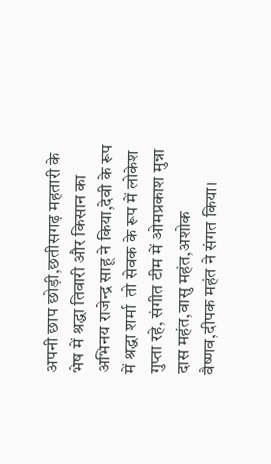अपनी छाप छोड़ी,छतीसगढ़ महतारी के भेष में श्रद्धा तिवारी और किसान का अभिनय राजेन्द्र साहू ने किया,देवी के रूप में श्रद्धा शर्मा  तो सेवक के रूप में लोकेश गुप्ता रहे, संगीत टीम में ओमप्रकाश मुन्ना दास महंत,वासु महंत,अशोक वैष्णव,दीपक महंत ने संगत किया।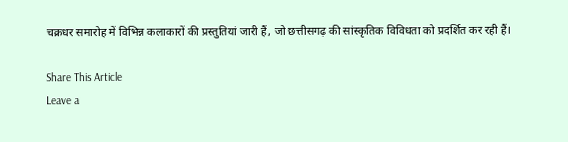चक्रधर समारोह में विभिन्न कलाकारों की प्रस्तुतियां जारी हैं, जो छत्तीसगढ़ की सांस्कृतिक विविधता को प्रदर्शित कर रही हैं।

Share This Article
Leave a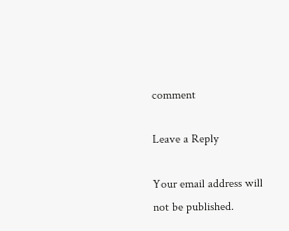comment

Leave a Reply

Your email address will not be published.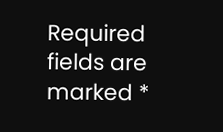Required fields are marked *